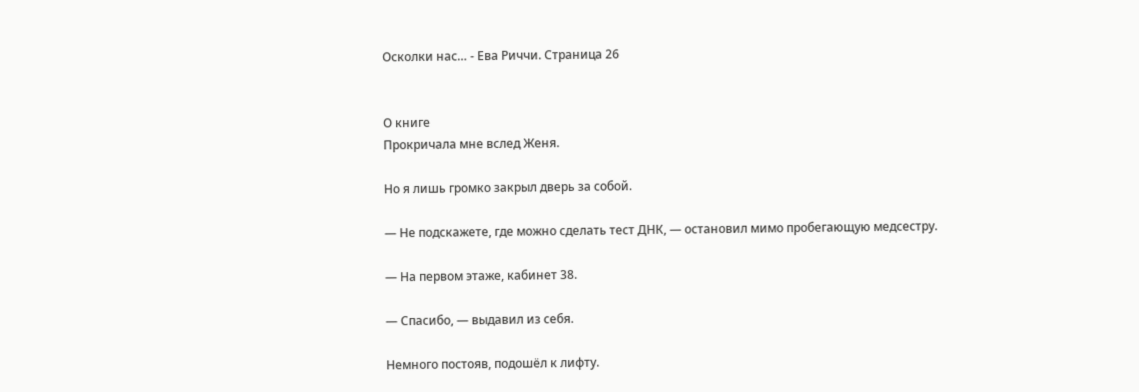Осколки нас… - Ева Риччи. Страница 26


О книге
Прокричала мне вслед Женя.

Но я лишь громко закрыл дверь за собой.

— Не подскажете, где можно сделать тест ДНК, — остановил мимо пробегающую медсестру.

— На первом этаже, кабинет 38.

— Спасибо, — выдавил из себя.

Немного постояв, подошёл к лифту.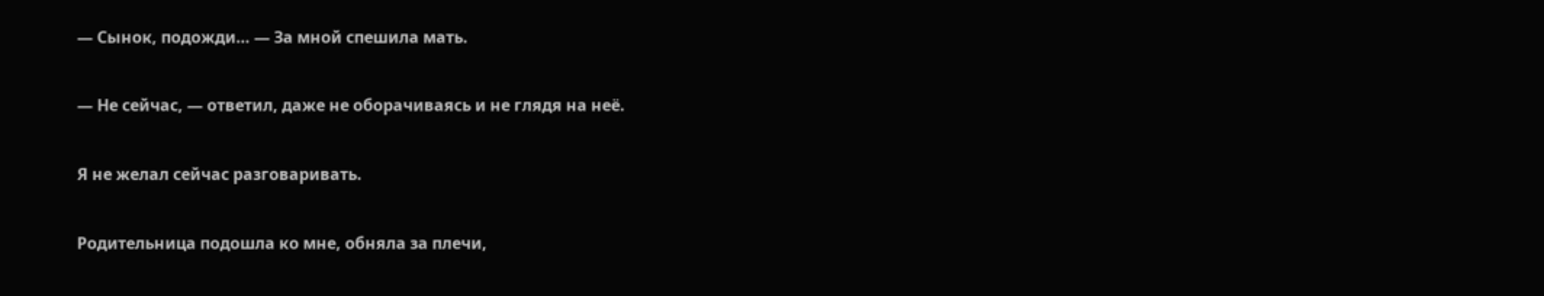— Сынок, подожди… — За мной спешила мать.

— Не сейчас, — ответил, даже не оборачиваясь и не глядя на неё.

Я не желал сейчас разговаривать.

Родительница подошла ко мне, обняла за плечи,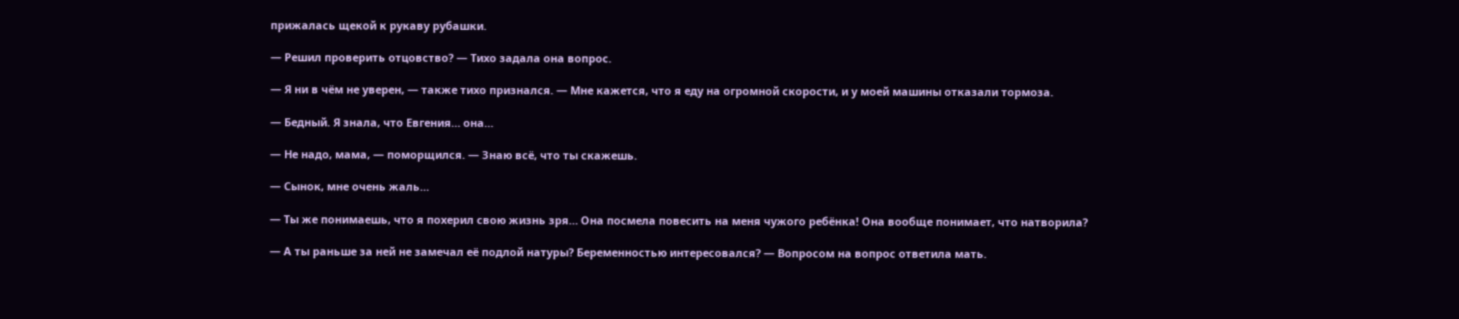прижалась щекой к рукаву рубашки.

— Решил проверить отцовство? — Тихо задала она вопрос.

— Я ни в чём не уверен, — также тихо признался. — Мне кажется, что я еду на огромной скорости, и у моей машины отказали тормоза.

— Бедный. Я знала, что Евгения… она…

— Не надо, мама, — поморщился. — Знаю всё, что ты скажешь.

— Сынок, мне очень жаль…

— Ты же понимаешь, что я похерил свою жизнь зря… Она посмела повесить на меня чужого ребёнка! Она вообще понимает, что натворила?

— А ты раньше за ней не замечал её подлой натуры? Беременностью интересовался? — Вопросом на вопрос ответила мать.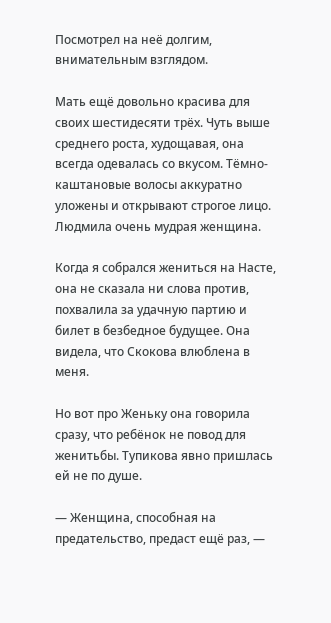Посмотрел на неё долгим, внимательным взглядом.

Мать ещё довольно красива для своих шестидесяти трёх. Чуть выше среднего роста, худощавая, она всегда одевалась со вкусом. Тёмно-каштановые волосы аккуратно уложены и открывают строгое лицо. Людмила очень мудрая женщина.

Когда я собрался жениться на Насте, она не сказала ни слова против, похвалила за удачную партию и билет в безбедное будущее. Она видела, что Скокова влюблена в меня.

Но вот про Женьку она говорила сразу, что ребёнок не повод для женитьбы. Тупикова явно пришлась ей не по душе.

— Женщина, способная на предательство, предаст ещё раз, —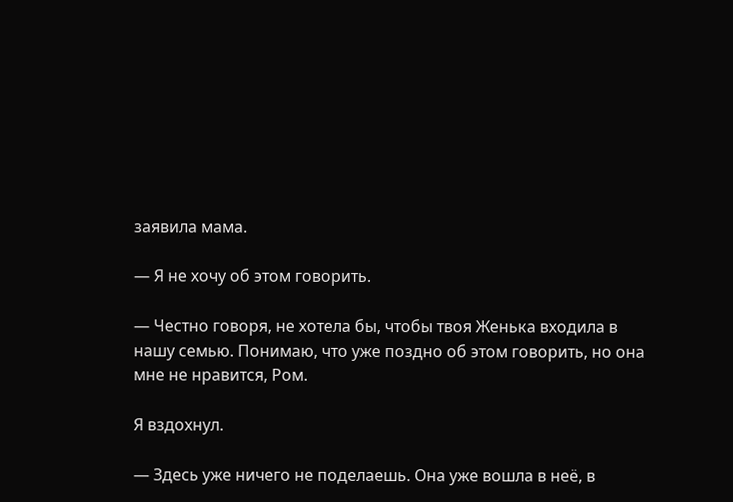заявила мама.

— Я не хочу об этом говорить.

— Честно говоря, не хотела бы, чтобы твоя Женька входила в нашу семью. Понимаю, что уже поздно об этом говорить, но она мне не нравится, Ром.

Я вздохнул.

— Здесь уже ничего не поделаешь. Она уже вошла в неё, в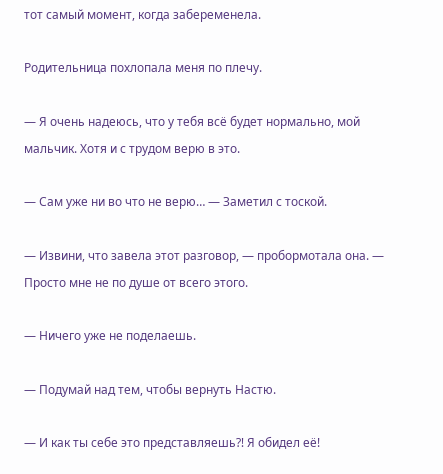тот самый момент, когда забеременела.

Родительница похлопала меня по плечу.

— Я очень надеюсь, что у тебя всё будет нормально, мой мальчик. Хотя и с трудом верю в это.

— Сам уже ни во что не верю… — Заметил с тоской.

— Извини, что завела этот разговор, — пробормотала она. — Просто мне не по душе от всего этого.

— Ничего уже не поделаешь.

— Подумай над тем, чтобы вернуть Настю.

— И как ты себе это представляешь⁈ Я обидел её!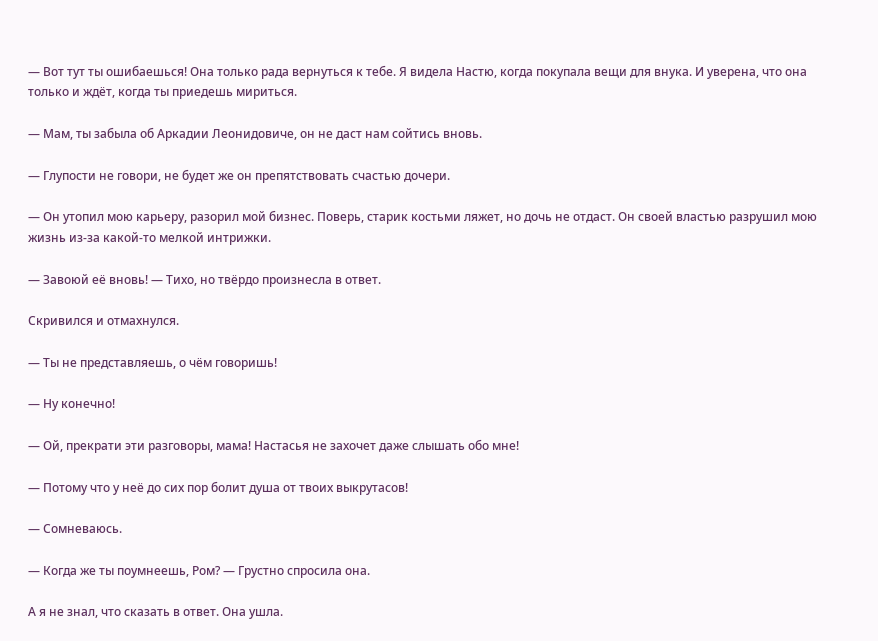— Вот тут ты ошибаешься! Она только рада вернуться к тебе. Я видела Настю, когда покупала вещи для внука. И уверена, что она только и ждёт, когда ты приедешь мириться.

— Мам, ты забыла об Аркадии Леонидовиче, он не даст нам сойтись вновь.

— Глупости не говори, не будет же он препятствовать счастью дочери.

— Он утопил мою карьеру, разорил мой бизнес. Поверь, старик костьми ляжет, но дочь не отдаст. Он своей властью разрушил мою жизнь из-за какой-то мелкой интрижки.

— Завоюй её вновь! — Тихо, но твёрдо произнесла в ответ.

Скривился и отмахнулся.

— Ты не представляешь, о чём говоришь!

— Ну конечно!

— Ой, прекрати эти разговоры, мама! Настасья не захочет даже слышать обо мне!

— Потому что у неё до сих пор болит душа от твоих выкрутасов!

— Сомневаюсь.

— Когда же ты поумнеешь, Ром? — Грустно спросила она.

А я не знал, что сказать в ответ. Она ушла.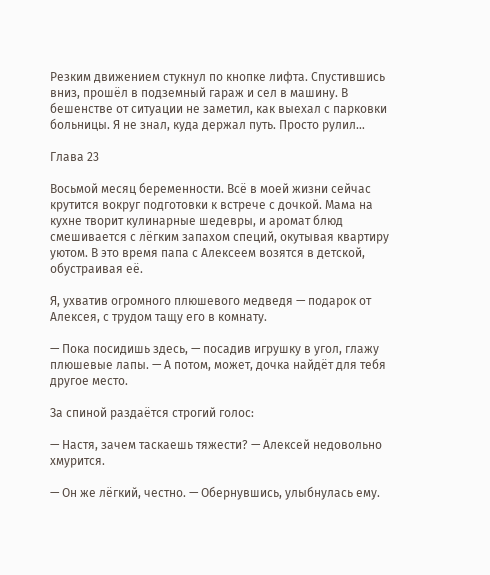Резким движением стукнул по кнопке лифта. Спустившись вниз, прошёл в подземный гараж и сел в машину. В бешенстве от ситуации не заметил, как выехал с парковки больницы. Я не знал, куда держал путь. Просто рулил…

Глава 23

Восьмой месяц беременности. Всё в моей жизни сейчас крутится вокруг подготовки к встрече с дочкой. Мама на кухне творит кулинарные шедевры, и аромат блюд смешивается с лёгким запахом специй, окутывая квартиру уютом. В это время папа с Алексеем возятся в детской, обустраивая её.

Я, ухватив огромного плюшевого медведя — подарок от Алексея, с трудом тащу его в комнату.

— Пока посидишь здесь, — посадив игрушку в угол, глажу плюшевые лапы. — А потом, может, дочка найдёт для тебя другое место.

За спиной раздаётся строгий голос:

— Настя, зачем таскаешь тяжести? — Алексей недовольно хмурится.

— Он же лёгкий, честно. — Обернувшись, улыбнулась ему.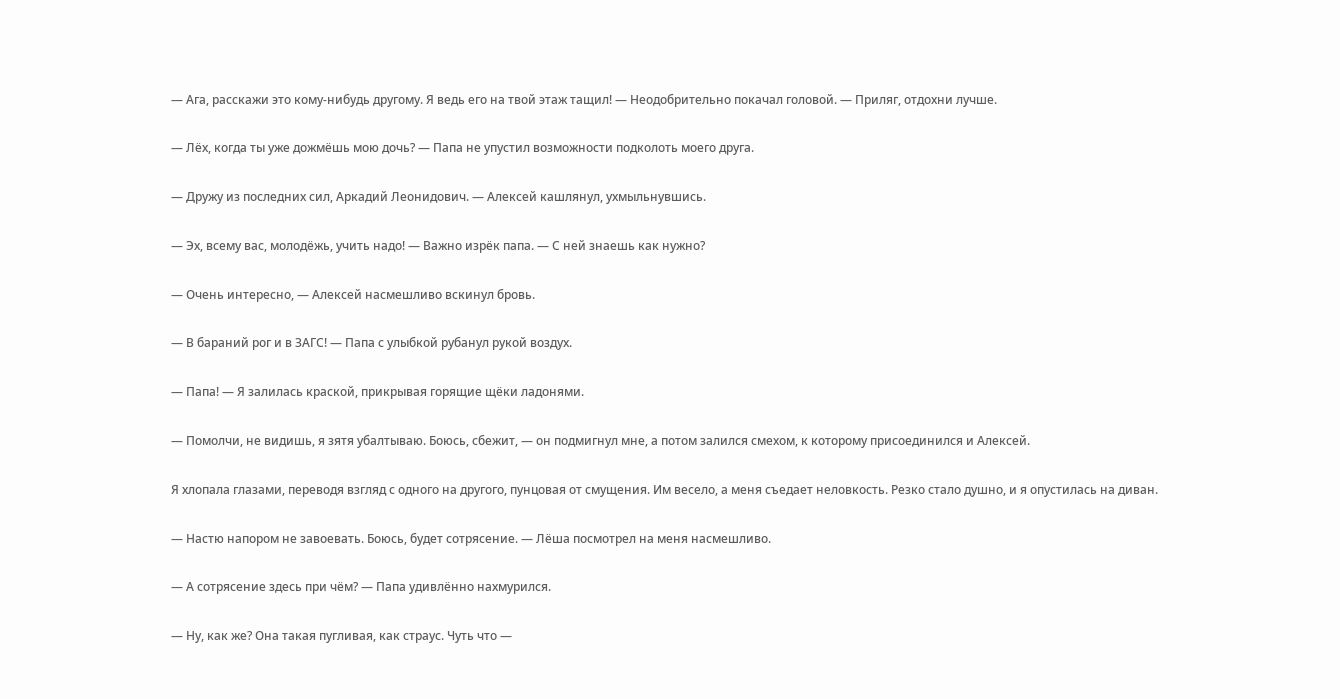— Ага, расскажи это кому-нибудь другому. Я ведь его на твой этаж тащил! — Неодобрительно покачал головой. — Приляг, отдохни лучше.

— Лёх, когда ты уже дожмёшь мою дочь? — Папа не упустил возможности подколоть моего друга.

— Дружу из последних сил, Аркадий Леонидович. — Алексей кашлянул, ухмыльнувшись.

— Эх, всему вас, молодёжь, учить надо! — Важно изрёк папа. — С ней знаешь как нужно?

— Очень интересно, — Алексей насмешливо вскинул бровь.

— В бараний рог и в ЗАГС! — Папа с улыбкой рубанул рукой воздух.

— Папа! — Я залилась краской, прикрывая горящие щёки ладонями.

— Помолчи, не видишь, я зятя убалтываю. Боюсь, сбежит, — он подмигнул мне, а потом залился смехом, к которому присоединился и Алексей.

Я хлопала глазами, переводя взгляд с одного на другого, пунцовая от смущения. Им весело, а меня съедает неловкость. Резко стало душно, и я опустилась на диван.

— Настю напором не завоевать. Боюсь, будет сотрясение. — Лёша посмотрел на меня насмешливо.

— А сотрясение здесь при чём? — Папа удивлённо нахмурился.

— Ну, как же? Она такая пугливая, как страус. Чуть что —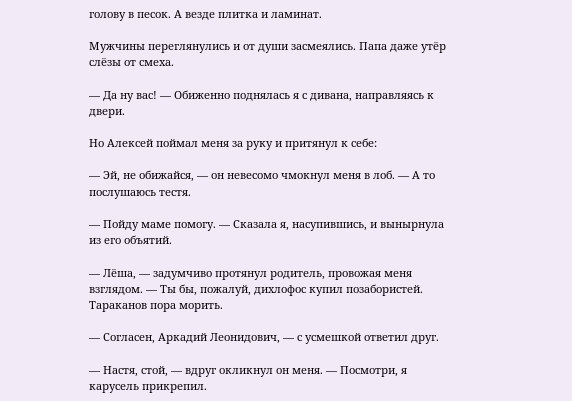голову в песок. А везде плитка и ламинат.

Мужчины переглянулись и от души засмеялись. Папа даже утёр слёзы от смеха.

— Да ну вас! — Обиженно поднялась я с дивана, направляясь к двери.

Но Алексей поймал меня за руку и притянул к себе:

— Эй, не обижайся, — он невесомо чмокнул меня в лоб. — А то послушаюсь тестя.

— Пойду маме помогу. — Сказала я, насупившись, и вынырнула из его объятий.

— Лёша, — задумчиво протянул родитель, провожая меня взглядом. — Ты бы, пожалуй, дихлофос купил позабористей. Тараканов пора морить.

— Согласен, Аркадий Леонидович, — с усмешкой ответил друг.

— Настя, стой, — вдруг окликнул он меня. — Посмотри, я карусель прикрепил.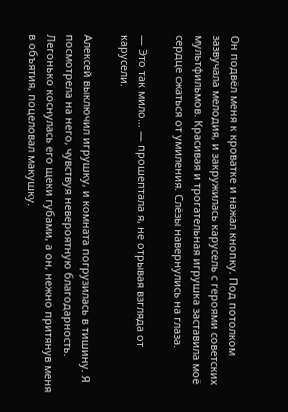Он подвёл меня к кроватке и нажал кнопку. Под потолком зазвучала мелодия, и закружилась карусель с героями советских мультфильмов. Красивая и трогательная игрушка заставила моё сердце сжаться от умиления. Слёзы навернулись на глаза.

— Это так мило… — прошептала я, не отрывая взгляда от карусели.

Алексей выключил игрушку, и комната погрузилась в тишину. Я посмотрела на него, чувствуя невероятную благодарность. Легонько коснулась его щеки губами, а он, нежно притянув меня в объятия, поцеловал макушку.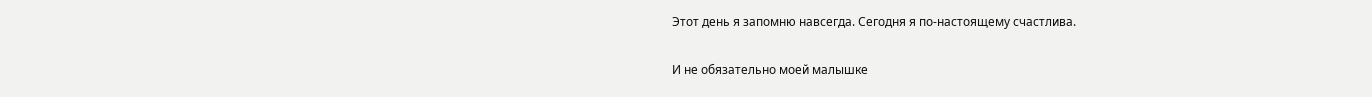Этот день я запомню навсегда. Сегодня я по-настоящему счастлива.

И не обязательно моей малышке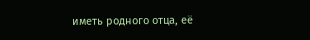иметь родного отца, её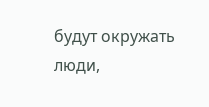будут окружать люди,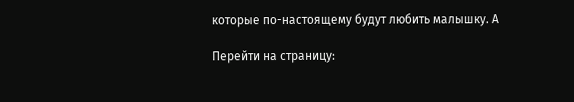которые по-настоящему будут любить малышку. А

Перейти на страницу: